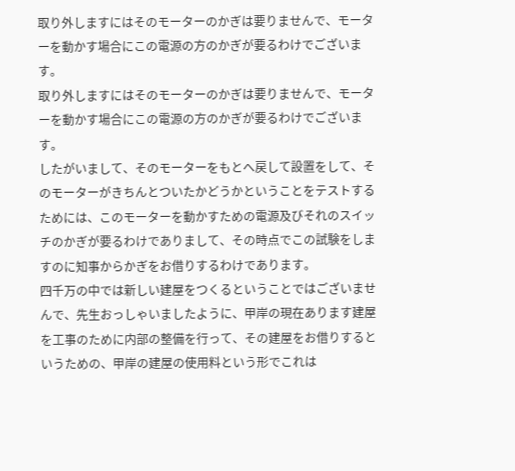取り外しますにはそのモーターのかぎは要りませんで、モーターを動かす場合にこの電源の方のかぎが要るわけでございます。
取り外しますにはそのモーターのかぎは要りませんで、モーターを動かす場合にこの電源の方のかぎが要るわけでございます。
したがいまして、そのモーターをもとへ戻して設置をして、そのモーターがきちんとついたかどうかということをテストするためには、このモーターを動かすための電源及びそれのスイッチのかぎが要るわけでありまして、その時点でこの試験をしますのに知事からかぎをお借りするわけであります。
四千万の中では新しい建屋をつくるということではございませんで、先生おっしゃいましたように、甲岸の現在あります建屋を工事のために内部の整備を行って、その建屋をお借りするというための、甲岸の建屋の使用料という形でこれは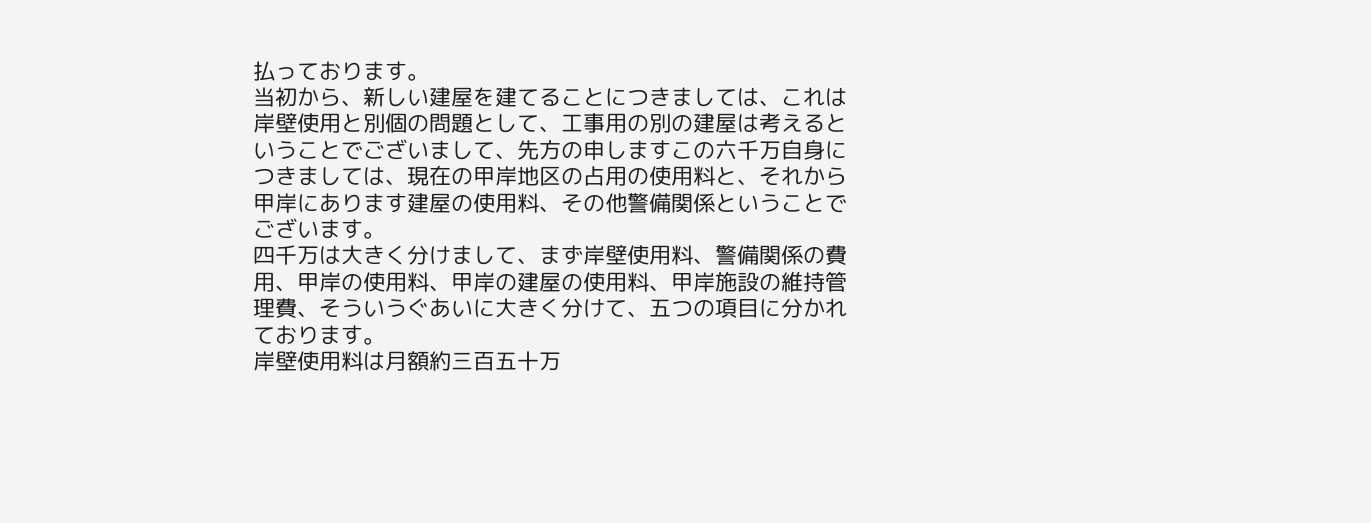払っております。
当初から、新しい建屋を建てることにつきましては、これは岸壁使用と別個の問題として、工事用の別の建屋は考えるということでございまして、先方の申しますこの六千万自身につきましては、現在の甲岸地区の占用の使用料と、それから甲岸にあります建屋の使用料、その他警備関係ということでございます。
四千万は大きく分けまして、まず岸壁使用料、警備関係の費用、甲岸の使用料、甲岸の建屋の使用料、甲岸施設の維持管理費、そういうぐあいに大きく分けて、五つの項目に分かれております。
岸壁使用料は月額約三百五十万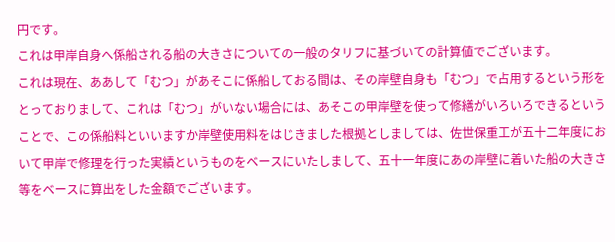円です。
これは甲岸自身へ係船される船の大きさについての一般のタリフに基づいての計算値でございます。
これは現在、ああして「むつ」があそこに係船しておる間は、その岸壁自身も「むつ」で占用するという形をとっておりまして、これは「むつ」がいない場合には、あそこの甲岸壁を使って修繕がいろいろできるということで、この係船料といいますか岸壁使用料をはじきました根拠としましては、佐世保重工が五十二年度において甲岸で修理を行った実績というものをベースにいたしまして、五十一年度にあの岸壁に着いた船の大きさ等をベースに算出をした金額でございます。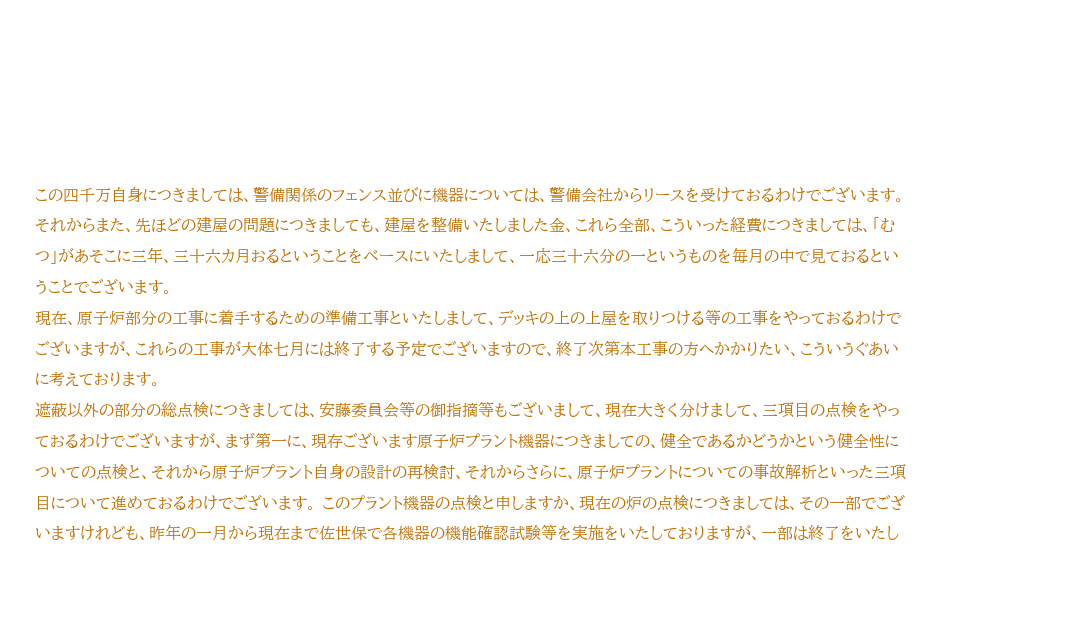この四千万自身につきましては、警備関係のフェンス並びに機器については、警備会社からリースを受けておるわけでございます。それからまた、先ほどの建屋の問題につきましても、建屋を整備いたしました金、これら全部、こういった経費につきましては、「むつ」があそこに三年、三十六カ月おるということをベースにいたしまして、一応三十六分の一というものを毎月の中で見ておるということでございます。
現在、原子炉部分の工事に着手するための準備工事といたしまして、デッキの上の上屋を取りつける等の工事をやっておるわけでございますが、これらの工事が大体七月には終了する予定でございますので、終了次第本工事の方へかかりたい、こういうぐあいに考えております。
遮蔽以外の部分の総点検につきましては、安藤委員会等の御指摘等もございまして、現在大きく分けまして、三項目の点検をやっておるわけでございますが、まず第一に、現存ございます原子炉プラント機器につきましての、健全であるかどうかという健全性についての点検と、それから原子炉プラント自身の設計の再検討、それからさらに、原子炉プラントについての事故解析といった三項目について進めておるわけでございます。 このプラント機器の点検と申しますか、現在の炉の点検につきましては、その一部でございますけれども、昨年の一月から現在まで佐世保で各機器の機能確認試験等を実施をいたしておりますが、一部は終了をいたし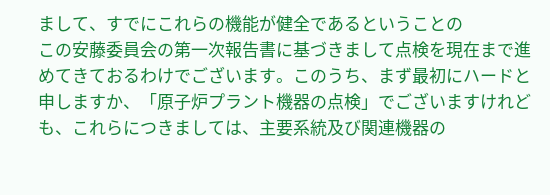まして、すでにこれらの機能が健全であるということの
この安藤委員会の第一次報告書に基づきまして点検を現在まで進めてきておるわけでございます。このうち、まず最初にハードと申しますか、「原子炉プラント機器の点検」でございますけれども、これらにつきましては、主要系統及び関連機器の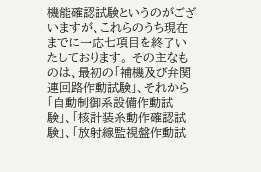機能確認試験というのがございますが、これらのうち現在までに一応七項目を終了いたしております。 その主なものは、最初の「補機及び弁関連回路作動試験」、それから「自動制御系設備作動試験」、「核計装糸動作確認試験」、「放射線監視盤作動試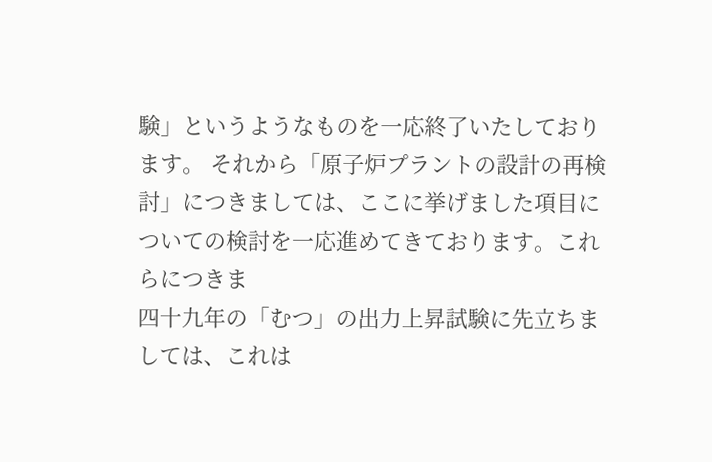験」というようなものを一応終了いたしております。 それから「原子炉プラントの設計の再検討」につきましては、ここに挙げました項目についての検討を一応進めてきております。これらにつきま
四十九年の「むつ」の出力上昇試験に先立ちましては、これは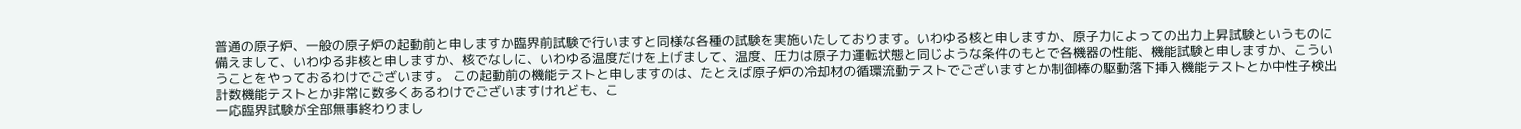普通の原子炉、一般の原子炉の起動前と申しますか臨界前試験で行いますと同様な各種の試験を実施いたしております。いわゆる核と申しますか、原子力によっての出力上昇試験というものに備えまして、いわゆる非核と申しますか、核でなしに、いわゆる温度だけを上げまして、温度、圧力は原子力運転状態と同じような条件のもとで各機器の性能、機能試験と申しますか、こういうことをやっておるわけでございます。 この起動前の機能テストと申しますのは、たとえば原子炉の冷却材の循環流動テストでございますとか制御棒の駆動落下挿入機能テストとか中性子検出計数機能テストとか非常に数多くあるわけでございますけれども、こ
一応臨界試験が全部無事終わりまし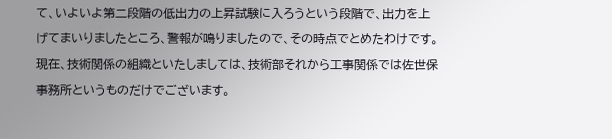て、いよいよ第二段階の低出力の上昇試験に入ろうという段階で、出力を上げてまいりましたところ、警報が鳴りましたので、その時点でとめたわけです。
現在、技術関係の組織といたしましては、技術部それから工事関係では佐世保事務所というものだけでございます。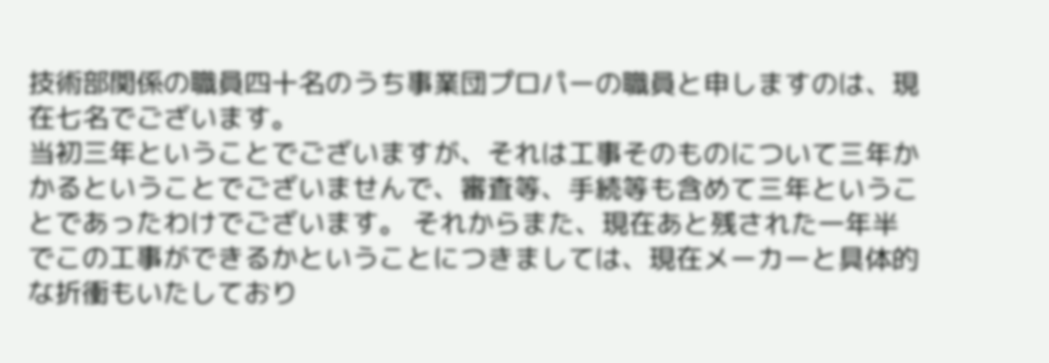技術部関係の職員四十名のうち事業団プロパーの職員と申しますのは、現在七名でございます。
当初三年ということでございますが、それは工事そのものについて三年かかるということでございませんで、審査等、手続等も含めて三年ということであったわけでございます。 それからまた、現在あと残された一年半でこの工事ができるかということにつきましては、現在メーカーと具体的な折衝もいたしており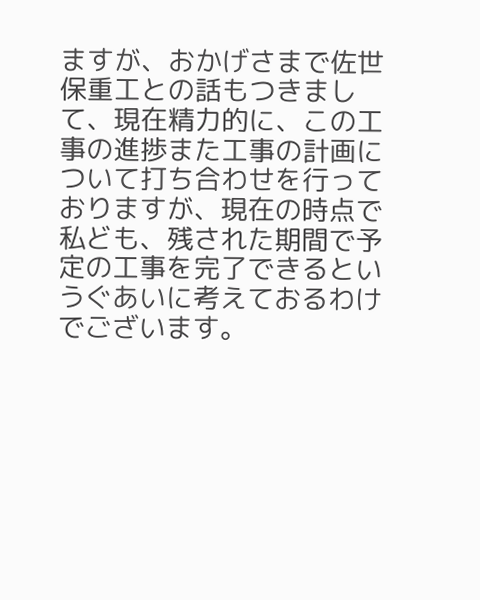ますが、おかげさまで佐世保重工との話もつきまして、現在精力的に、この工事の進捗また工事の計画について打ち合わせを行っておりますが、現在の時点で私ども、残された期間で予定の工事を完了できるというぐあいに考えておるわけでございます。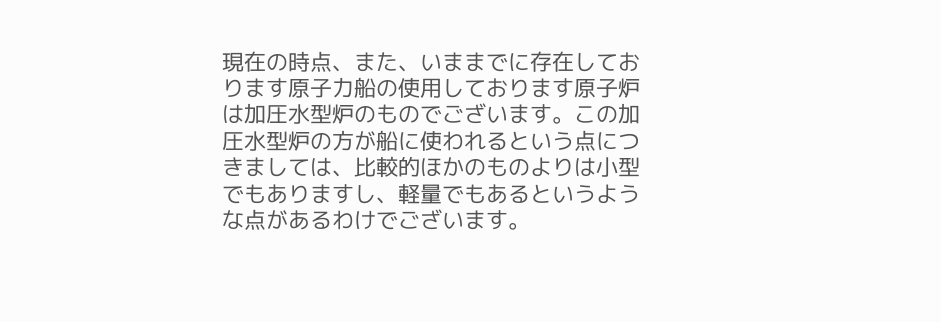現在の時点、また、いままでに存在しております原子力船の使用しております原子炉は加圧水型炉のものでございます。この加圧水型炉の方が船に使われるという点につきましては、比較的ほかのものよりは小型でもありますし、軽量でもあるというような点があるわけでございます。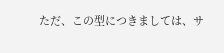ただ、この型につきましては、サ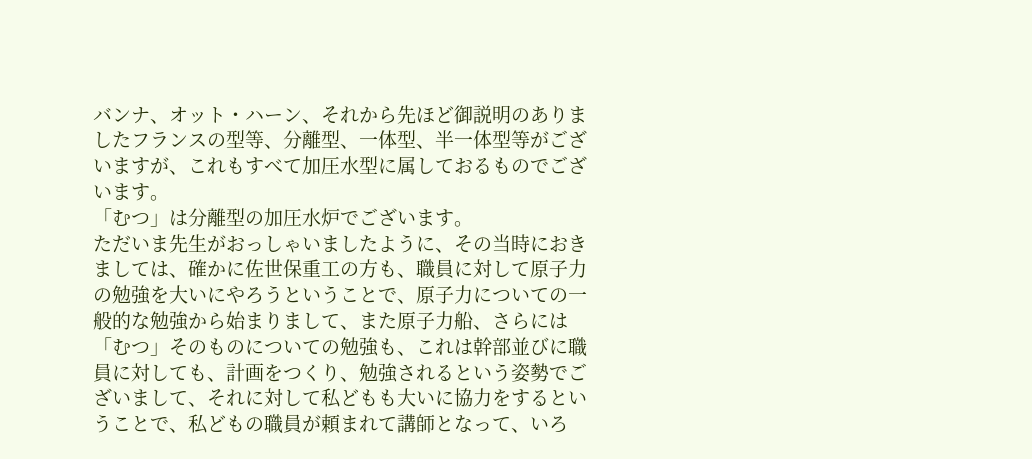バンナ、オット・ハーン、それから先ほど御説明のありましたフランスの型等、分離型、一体型、半一体型等がございますが、これもすべて加圧水型に属しておるものでございます。
「むつ」は分離型の加圧水炉でございます。
ただいま先生がおっしゃいましたように、その当時におきましては、確かに佐世保重工の方も、職員に対して原子力の勉強を大いにやろうということで、原子力についての一般的な勉強から始まりまして、また原子力船、さらには「むつ」そのものについての勉強も、これは幹部並びに職員に対しても、計画をつくり、勉強されるという姿勢でございまして、それに対して私どもも大いに協力をするということで、私どもの職員が頼まれて講師となって、いろ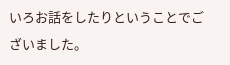いろお話をしたりということでございました。